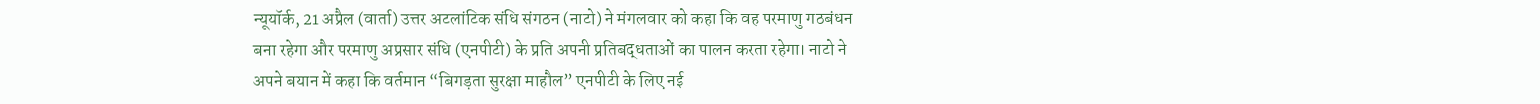न्यूयॉर्क, 21 अप्रैल (वार्ता) उत्तर अटलांटिक संधि संगठन (नाटो) ने मंगलवार को कहा कि वह परमाणु गठबंधन बना रहेगा और परमाणु अप्रसार संधि (एनपीटी) के प्रति अपनी प्रतिबद्धताओं का पालन करता रहेगा। नाटो ने अपने बयान में कहा कि वर्तमान “बिगड़ता सुरक्षा माहौल” एनपीटी के लिए नई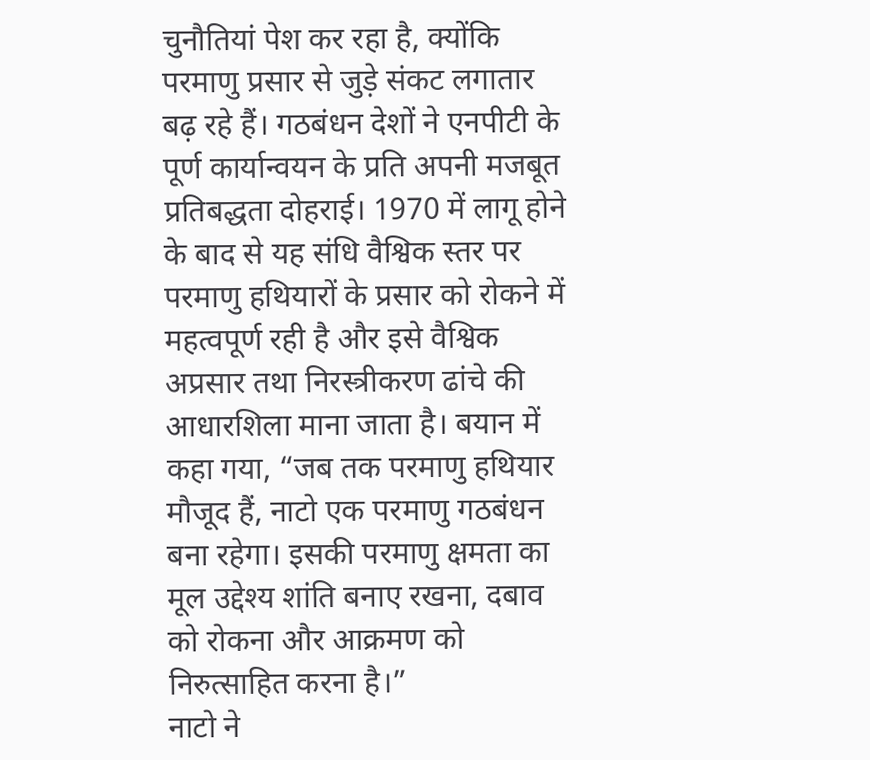चुनौतियां पेश कर रहा है, क्योंकि परमाणु प्रसार से जुड़े संकट लगातार बढ़ रहे हैं। गठबंधन देशों ने एनपीटी के पूर्ण कार्यान्वयन के प्रति अपनी मजबूत प्रतिबद्धता दोहराई। 1970 में लागू होने के बाद से यह संधि वैश्विक स्तर पर परमाणु हथियारों के प्रसार को रोकने में महत्वपूर्ण रही है और इसे वैश्विक अप्रसार तथा निरस्त्रीकरण ढांचे की आधारशिला माना जाता है। बयान में कहा गया, “जब तक परमाणु हथियार मौजूद हैं, नाटो एक परमाणु गठबंधन बना रहेगा। इसकी परमाणु क्षमता का मूल उद्देश्य शांति बनाए रखना, दबाव को रोकना और आक्रमण को निरुत्साहित करना है।”
नाटो ने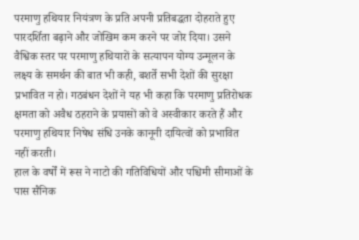परमाणु हथियार नियंत्रण के प्रति अपनी प्रतिबद्धता दोहराते हुए पारदर्शिता बढ़ाने और जोखिम कम करने पर जोर दिया। उसने वैश्विक स्तर पर परमाणु हथियारों के सत्यापन योग्य उन्मूलन के लक्ष्य के समर्थन की बात भी कही, बशर्ते सभी देशों की सुरक्षा प्रभावित न हो। गठबंधन देशों ने यह भी कहा कि परमाणु प्रतिरोधक क्षमता को अवैध ठहराने के प्रयासों को वे अस्वीकार करते हैं और परमाणु हथियार निषेध संधि उनके कानूनी दायित्वों को प्रभावित नहीं करती।
हाल के वर्षों में रूस ने नाटो की गतिविधियों और पश्चिमी सीमाओं के पास सैनिक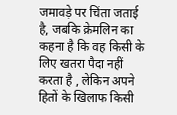जमावड़े पर चिंता जताई है, जबकि क्रेमलिन का कहना है कि वह किसी के लिए खतरा पैदा नहीं करता है , लेकिन अपने हितों के खिलाफ किसी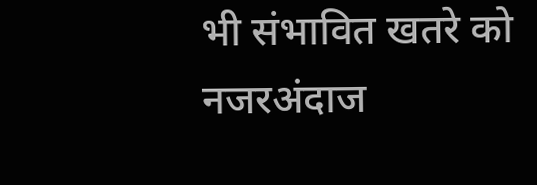भी संभावित खतरे को नजरअंदाज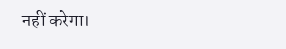नहीं करेगा।